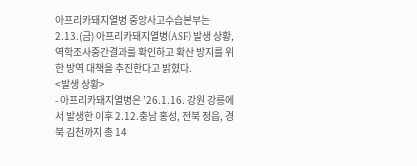아프리카돼지열병 중앙사고수습본부는 2.13.(금) 아프리카돼지열병(ASF) 발생 상황, 역학조사중간결과를 확인하고 확산 방지를 위한 방역 대책을 추진한다고 밝혔다.
<발생 상황>
- 아프리카돼지열병은 ’26.1.16. 강원 강릉에서 발생한 이후 2.12.충남 홍성, 전북 정읍, 경북 김천까지 총 14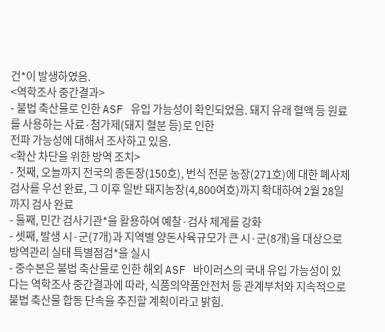건*이 발생하였음.
<역학조사 중간결과>
- 불법 축산물로 인한 ASF 유입 가능성이 확인되었음. 돼지 유래 혈액 등 원료를 사용하는 사료·첨가제(돼지 혈분 등)로 인한
전파 가능성에 대해서 조사하고 있음.
<확산 차단을 위한 방역 조치>
- 첫째, 오늘까지 전국의 종돈장(150호), 번식 전문 농장(271호)에 대한 폐사체 검사를 우선 완료, 그 이후 일반 돼지농장(4,800여호)까지 확대하여 2월 28일까지 검사 완료
- 둘째, 민간 검사기관*을 활용하여 예찰·검사 체계를 강화
- 셋째, 발생 시·군(7개)과 지역별 양돈사육규모가 큰 시·군(8개)을 대상으로방역관리 실태 특별점검*을 실시
- 중수본은 불법 축산물로 인한 해외 ASF 바이러스의 국내 유입 가능성이 있다는 역학조사 중간결과에 따라, 식품의약품안전처 등 관계부처와 지속적으로 불법 축산물 합동 단속을 추진할 계획이라고 밝힘.